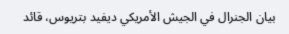بيان الجنرال في الجيش الأمريكي ديفيد بتريوس، قائد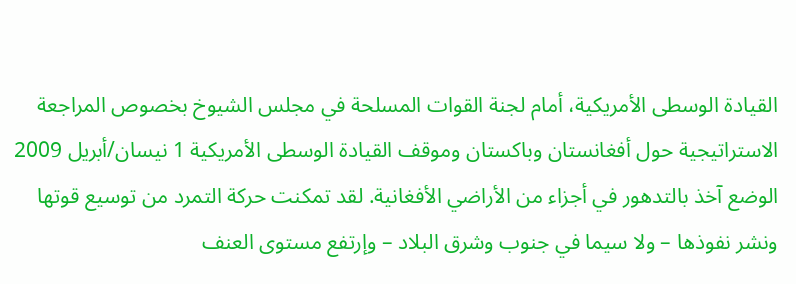القيادة الوسطى الأمريكية، أمام لجنة القوات المسلحة في مجلس الشيوخ بخصوص المراجعة الاستراتيجية حول أفغانستان وباكستان وموقف القيادة الوسطى الأمريكية 1 نيسان/أبريل 2009
الوضع آخذ بالتدهور في أجزاء من الأراضي الأفغانية. لقد تمكنت حركة التمرد من توسيع قوتها ونشر نفوذها – ولا سيما في جنوب وشرق البلاد – وإرتفع مستوى العنف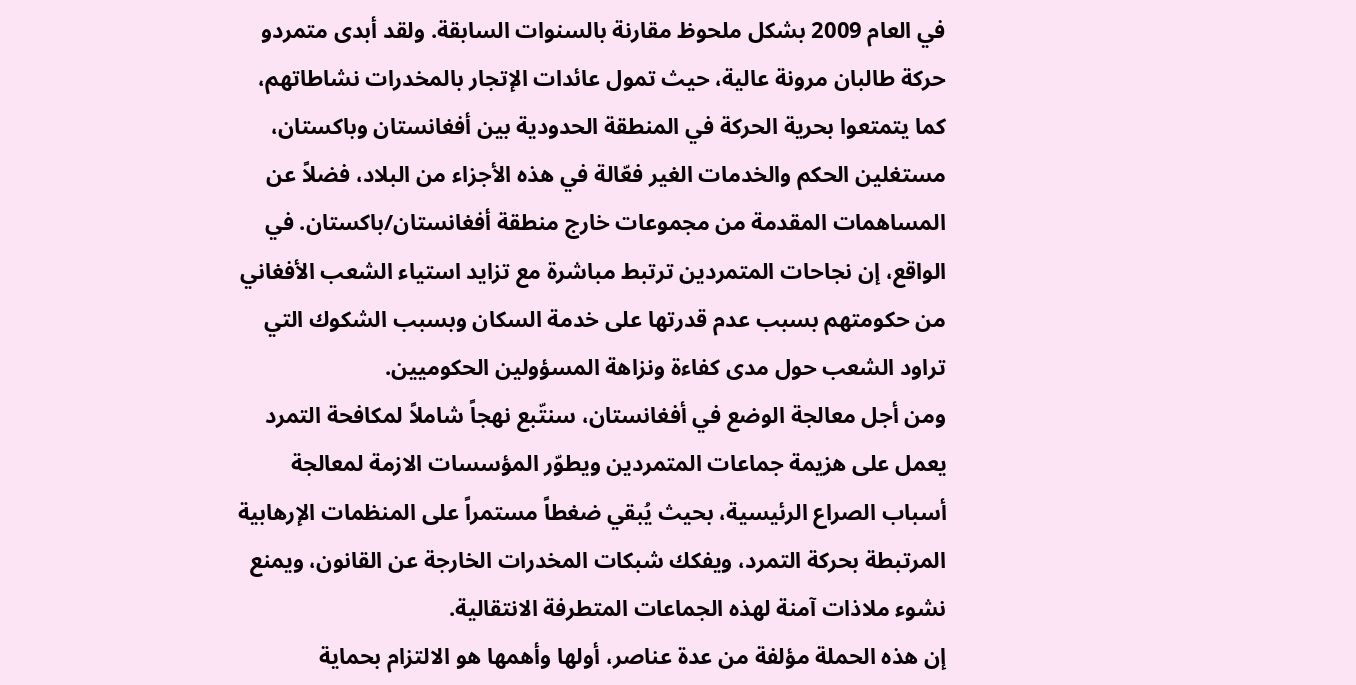في العام 2009 بشكل ملحوظ مقارنة بالسنوات السابقة. ولقد أبدى متمردو حركة طالبان مرونة عالية، حيث تمول عائدات الإتجار بالمخدرات نشاطاتهم، كما يتمتعوا بحرية الحركة في المنطقة الحدودية بين أفغانستان وباكستان، مستغلين الحكم والخدمات الغير فعّالة في هذه الأجزاء من البلاد، فضلاً عن المساهمات المقدمة من مجموعات خارج منطقة أفغانستان/باكستان. في الواقع، إن نجاحات المتمردين ترتبط مباشرة مع تزايد استياء الشعب الأفغاني من حكومتهم بسبب عدم قدرتها على خدمة السكان وبسبب الشكوك التي تراود الشعب حول مدى كفاءة ونزاهة المسؤولين الحكوميين.
ومن أجل معالجة الوضع في أفغانستان، سنتّبع نهجاً شاملاً لمكافحة التمرد يعمل على هزيمة جماعات المتمردين ويطوّر المؤسسات الازمة لمعالجة أسباب الصراع الرئيسية، بحيث يُبقي ضغطاً مستمراً على المنظمات الإرهابية المرتبطة بحركة التمرد، ويفكك شبكات المخدرات الخارجة عن القانون، ويمنع نشوء ملاذات آمنة لهذه الجماعات المتطرفة الانتقالية.
إن هذه الحملة مؤلفة من عدة عناصر، أولها وأهمها هو الالتزام بحماية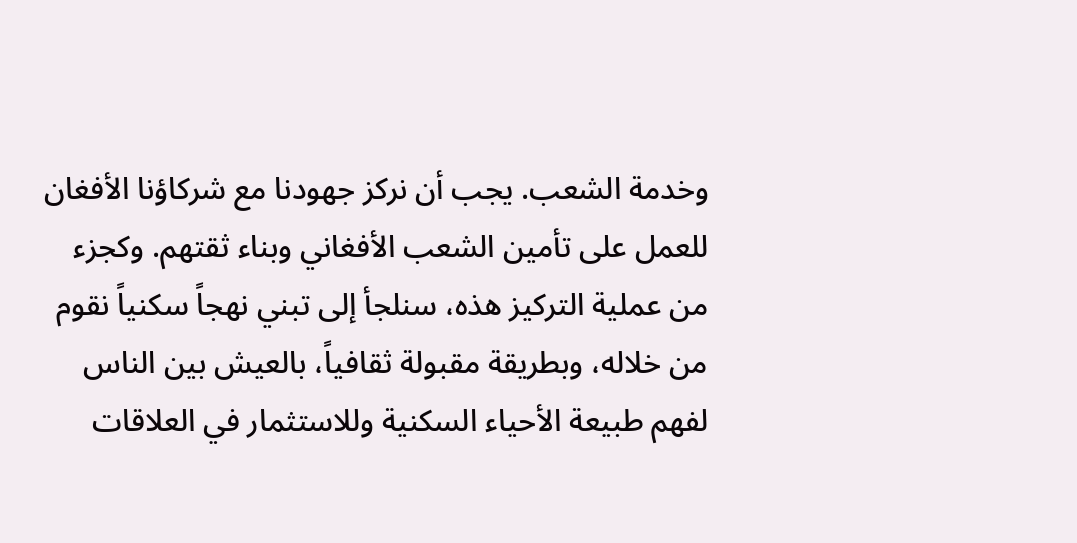وخدمة الشعب. يجب أن نركز جهودنا مع شركاؤنا الأفغان للعمل على تأمين الشعب الأفغاني وبناء ثقتهم. وكجزء من عملية التركيز هذه، سنلجأ إلى تبني نهجاً سكنياً نقوم من خلاله، وبطريقة مقبولة ثقافياً، بالعيش بين الناس لفهم طبيعة الأحياء السكنية وللاستثمار في العلاقات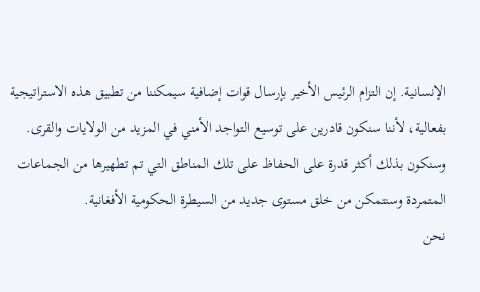الإنسانية. إن التزام الرئيس الأخير بإرسال قوات إضافية سيمكننا من تطبيق هذه الاستراتيجية بفعالية، لأننا سنكون قادرين على توسيع التواجد الأمني في المزيد من الولايات والقرى. وسنكون بذلك أكثر قدرة على الحفاظ على تلك المناطق التي تم تطهيرها من الجماعات المتمردة وسنتمكن من خلق مستوى جديد من السيطرة الحكومية الأفغانية.
نحن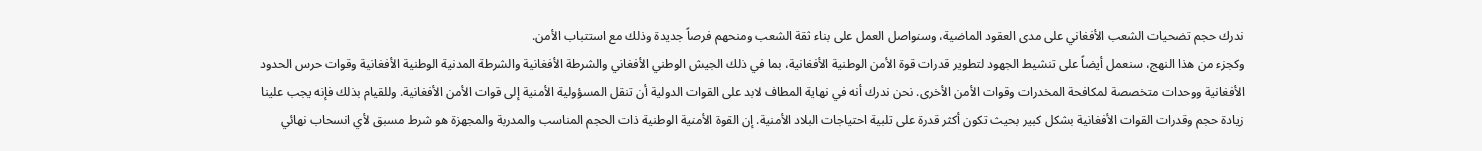ندرك حجم تضحيات الشعب الأفغاني على مدى العقود الماضية، وسنواصل العمل على بناء ثقة الشعب ومنحهم فرصاً جديدة وذلك مع استتباب الأمن.
وكجزء من هذا النهج، سنعمل أيضاً على تنشيط الجهود لتطوير قدرات قوة الأمن الوطنية الأفغانية، بما في ذلك الجيش الوطني الأفغاني والشرطة الأفغانية والشرطة المدنية الوطنية الأفغانية وقوات حرس الحدود الأفغانية ووحدات متخصصة لمكافحة المخدرات وقوات الأمن الأخرى. نحن ندرك أنه في نهاية المطاف لابد على القوات الدولية أن تنقل المسؤولية الأمنية إلى قوات الأمن الأفغانية. وللقيام بذلك فإنه يجب علينا زيادة حجم وقدرات القوات الأفغانية بشكل كبير بحيث تكون أكثر قدرة على تلبية احتياجات البلاد الأمنية. إن القوة الأمنية الوطنية ذات الحجم المناسب والمدربة والمجهزة هو شرط مسبق لأي انسحاب نهائي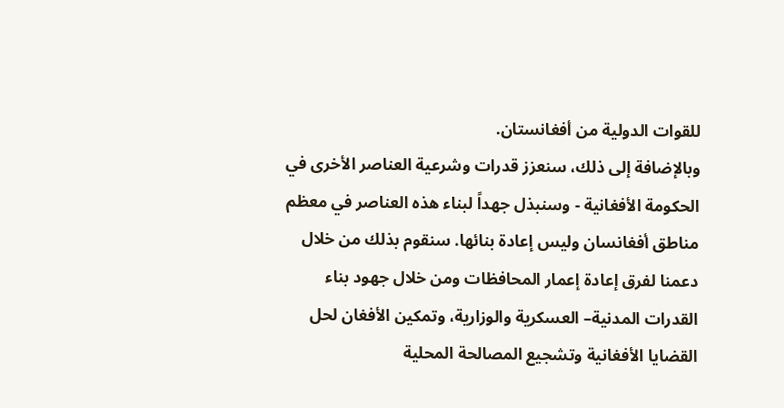للقوات الدولية من أفغانستان.
وبالإضافة إلى ذلك، سنعزز قدرات وشرعية العناصر الأخرى في الحكومة الأفغانية - وسنبذل جهداً لبناء هذه العناصر في معظم مناطق أفغانسان وليس إعادة بنائها. سنقوم بذلك من خلال دعمنا لفرق إعادة إعمار المحافظات ومن خلال جهود بناء القدرات المدنية– العسكرية والوزارية، وتمكين الأفغان لحل القضايا الأفغانية وتشجيع المصالحة المحلية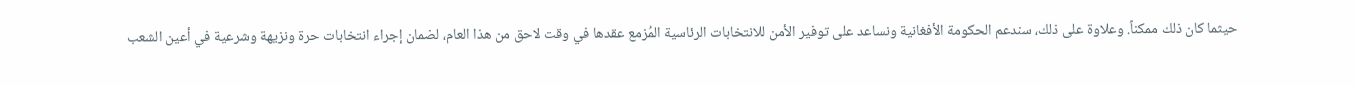حيثما كان ذلك ممكناً. وعلاوة على ذلك، سندعم الحكومة الأفغانية ونساعد على توفير الأمن للانتخابات الرئاسية المُزمع عقدها في وقت لاحق من هذا العام، لضمان إجراء انتخابات حرة ونزيهة وشرعية في أعين الشعب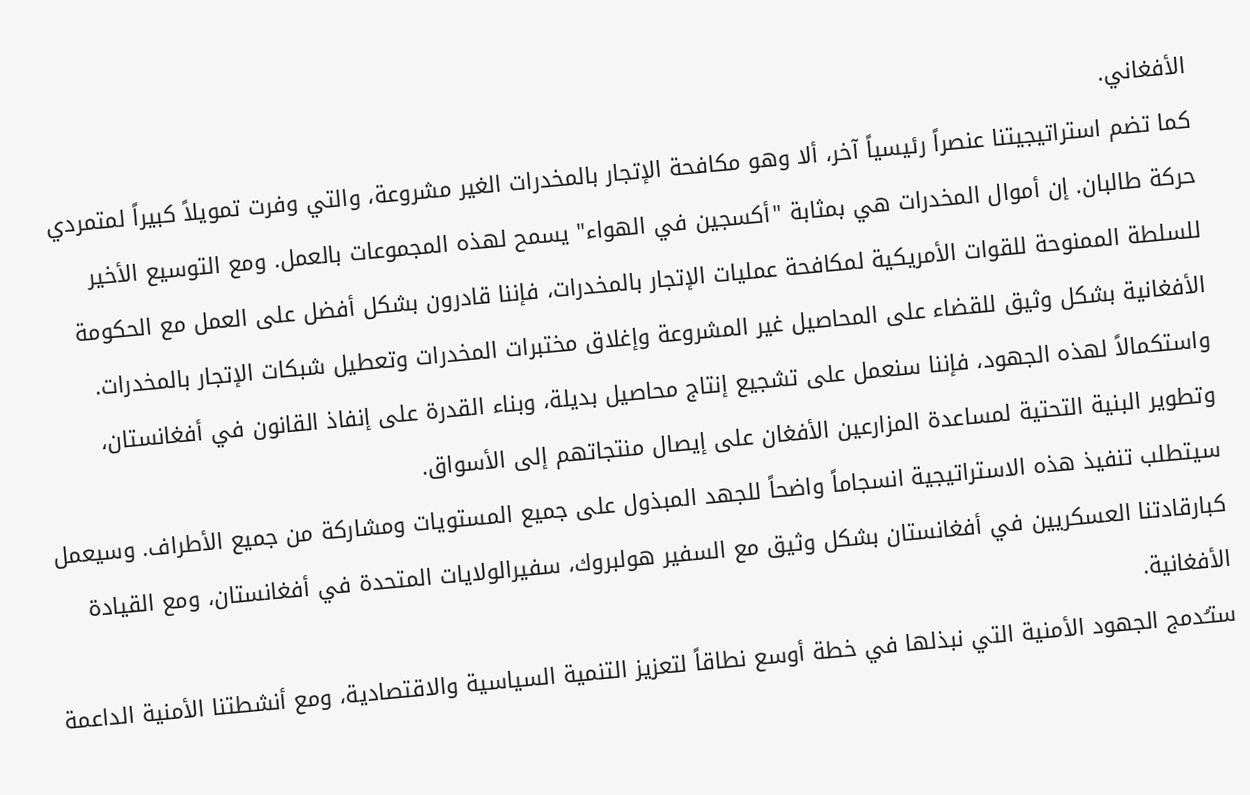الأفغاني.
كما تضم استراتيجيتنا عنصراً رئيسياً آخر، ألا وهو مكافحة الإتجار بالمخدرات الغير مشروعة، والتي وفرت تمويلاً كبيراً لمتمردي حركة طالبان. إن أموال المخدرات هي بمثابة "أكسجين في الهواء" يسمح لهذه المجموعات بالعمل. ومع التوسيع الأخير للسلطة الممنوحة للقوات الأمريكية لمكافحة عمليات الإتجار بالمخدرات، فإننا قادرون بشكل أفضل على العمل مع الحكومة الأفغانية بشكل وثيق للقضاء على المحاصيل غير المشروعة وإغلاق مختبرات المخدرات وتعطيل شبكات الإتجار بالمخدرات. واستكمالاً لهذه الجهود، فإننا سنعمل على تشجيع إنتاج محاصيل بديلة، وبناء القدرة على إنفاذ القانون في أفغانستان، وتطوير البنية التحتية لمساعدة المزارعين الأفغان على إيصال منتجاتهم إلى الأسواق.
سيتطلب تنفيذ هذه الاستراتيجية انسجاماً واضحاً للجهد المبذول على جميع المستويات ومشاركة من جميع الأطراف. وسيعمل كبارقادتنا العسكريين في أفغانستان بشكل وثيق مع السفير هولبروك، سفيرالولايات المتحدة في أفغانستان، ومع القيادة الأفغانية.
ستـُدمج الجهود الأمنية التي نبذلها في خطة أوسع نطاقاً لتعزيز التنمية السياسية والاقتصادية، ومع أنشطتنا الأمنية الداعمة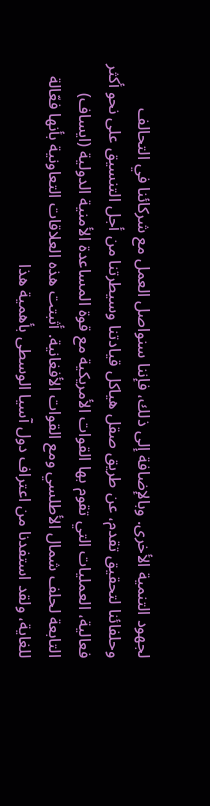لجهود التنمية الأخرى. وبالإضافة إلى ذلك، فإننا سنواصل العمل مع شركائنا في التحالف وحلفائنا لتحقيق تقدم، عن طريق صقل هياكل قيادتنا وسيطرتنا من أجل التنسيق على نحو أكثر فعالية، العمليات التي تقوم بها القوات الأمريكية مع قوة المساعدة الأمنية الدولية (ايساف) التابعة لحلف شمال الأطلسي ومع القوات الأفغانية. أثبتت هذه العلاقات التعاونية بأنها فعّالة للغاية، ولقد استفدنا من اعتراف دول آسيا الوسطى بأهمية هذا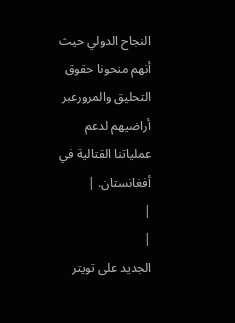النجاح الدولي حيث أنهم منحونا حقوق التحليق والمرورعبر أراضيهم لدعم عملياتنا القتالية في أفغانستان. |
|
|
الجديد على تويتر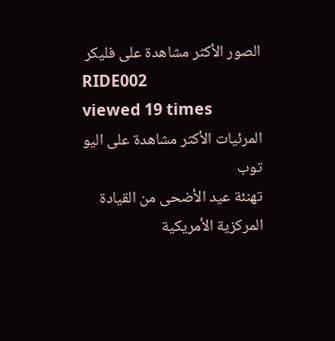الصور الأكثر مشاهدة على فليكر
RIDE002
viewed 19 times
المرئيات الأكثر مشاهدة على اليو توب
تهنئة عيد الأضحى من القيادة المركزية الأمريكية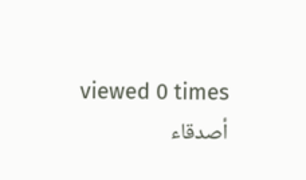viewed 0 times
أصدقاء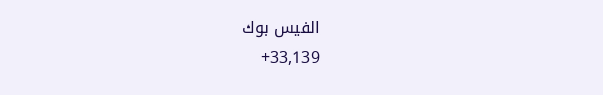الفيس بوك
33,139+